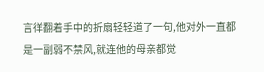言徉翻着手中的折扇轻轻道了一句,他对外一直都是一副弱不禁风,就连他的母亲都觉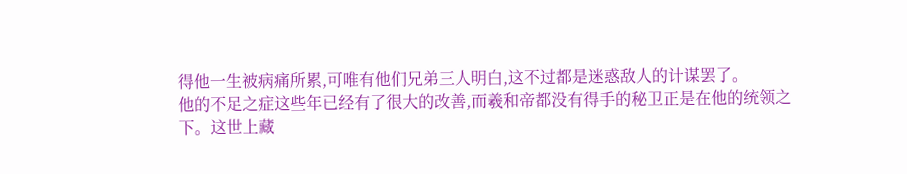得他一生被病痛所累,可唯有他们兄弟三人明白,这不过都是迷惑敌人的计谋罢了。
他的不足之症这些年已经有了很大的改善,而羲和帝都没有得手的秘卫正是在他的统领之下。这世上藏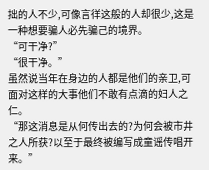拙的人不少,可像言徉这般的人却很少,这是一种想要骗人必先骗己的境界。
“可干净?”
“很干净。”
虽然说当年在身边的人都是他们的亲卫,可面对这样的大事他们不敢有点滴的妇人之仁。
“那这消息是从何传出去的?为何会被市井之人所获?以至于最终被编写成童谣传唱开来。”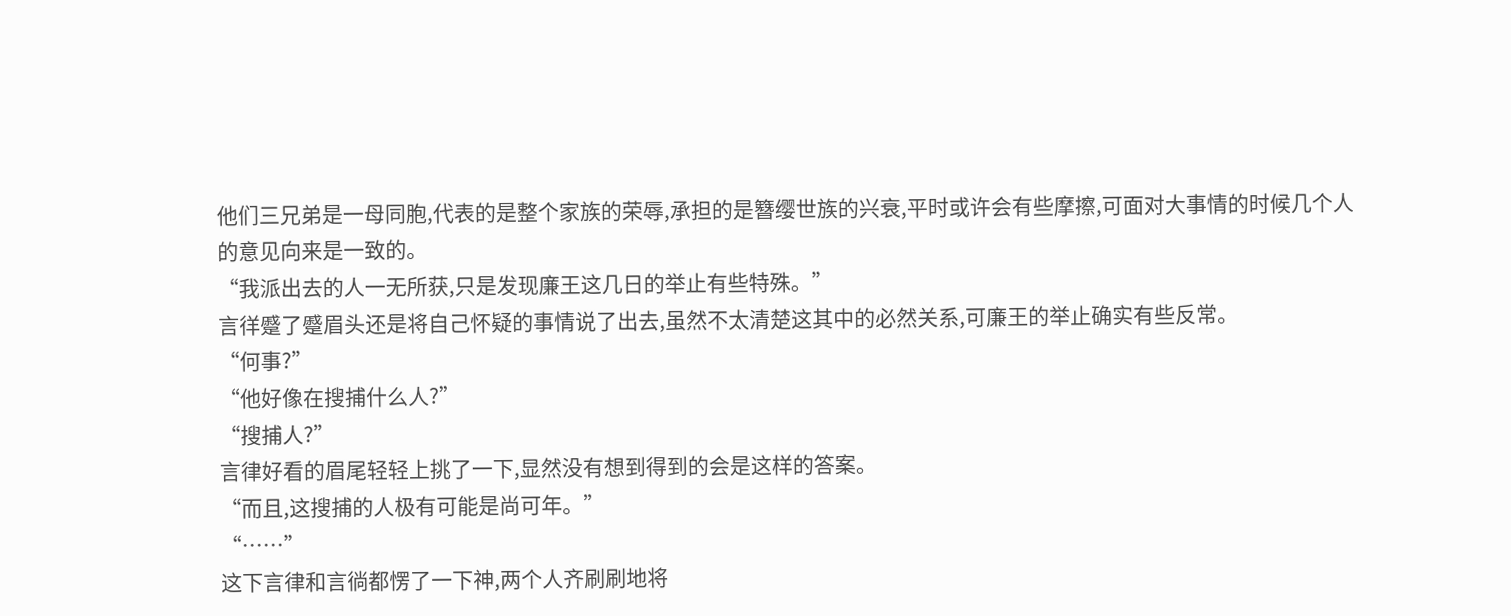他们三兄弟是一母同胞,代表的是整个家族的荣辱,承担的是簪缨世族的兴衰,平时或许会有些摩擦,可面对大事情的时候几个人的意见向来是一致的。
“我派出去的人一无所获,只是发现廉王这几日的举止有些特殊。”
言徉蹙了蹙眉头还是将自己怀疑的事情说了出去,虽然不太清楚这其中的必然关系,可廉王的举止确实有些反常。
“何事?”
“他好像在搜捕什么人?”
“搜捕人?”
言律好看的眉尾轻轻上挑了一下,显然没有想到得到的会是这样的答案。
“而且,这搜捕的人极有可能是尚可年。”
“……”
这下言律和言徜都愣了一下神,两个人齐刷刷地将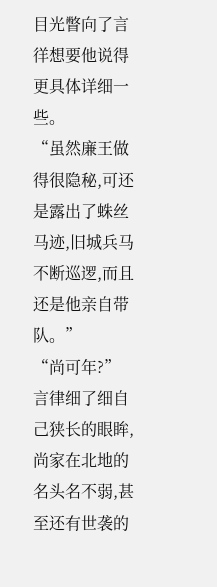目光瞥向了言徉想要他说得更具体详细一些。
“虽然廉王做得很隐秘,可还是露出了蛛丝马迹,旧城兵马不断巡逻,而且还是他亲自带队。”
“尚可年?”
言律细了细自己狭长的眼眸,尚家在北地的名头名不弱,甚至还有世袭的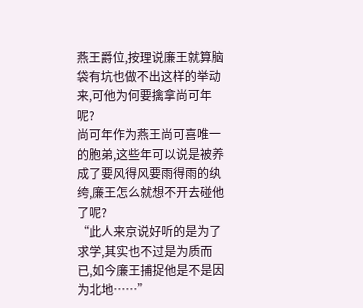燕王爵位,按理说廉王就算脑袋有坑也做不出这样的举动来,可他为何要擒拿尚可年呢?
尚可年作为燕王尚可喜唯一的胞弟,这些年可以说是被养成了要风得风要雨得雨的纨绔,廉王怎么就想不开去碰他了呢?
“此人来京说好听的是为了求学,其实也不过是为质而已,如今廉王捕捉他是不是因为北地……”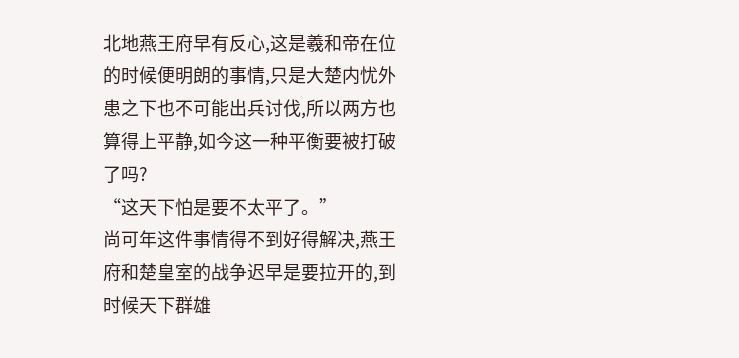北地燕王府早有反心,这是羲和帝在位的时候便明朗的事情,只是大楚内忧外患之下也不可能出兵讨伐,所以两方也算得上平静,如今这一种平衡要被打破了吗?
“这天下怕是要不太平了。”
尚可年这件事情得不到好得解决,燕王府和楚皇室的战争迟早是要拉开的,到时候天下群雄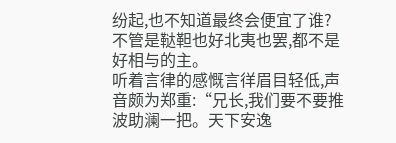纷起,也不知道最终会便宜了谁?
不管是鞑靼也好北夷也罢,都不是好相与的主。
听着言律的感慨言徉眉目轻低,声音颇为郑重:“兄长,我们要不要推波助澜一把。天下安逸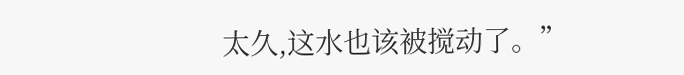太久,这水也该被搅动了。”